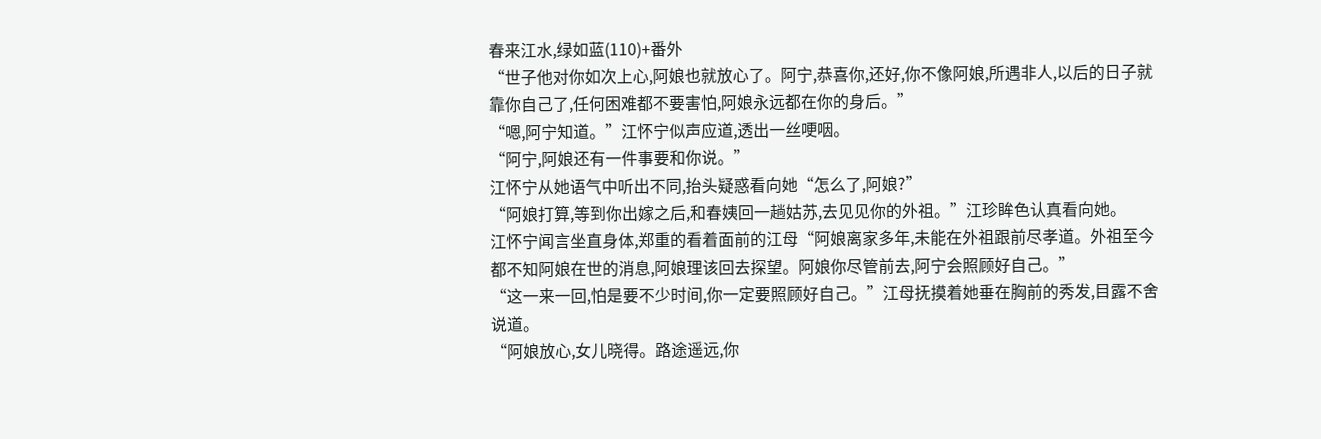春来江水,绿如蓝(110)+番外
“世子他对你如次上心,阿娘也就放心了。阿宁,恭喜你,还好,你不像阿娘,所遇非人,以后的日子就靠你自己了,任何困难都不要害怕,阿娘永远都在你的身后。”
“嗯,阿宁知道。”江怀宁似声应道,透出一丝哽咽。
“阿宁,阿娘还有一件事要和你说。”
江怀宁从她语气中听出不同,抬头疑惑看向她“怎么了,阿娘?”
“阿娘打算,等到你出嫁之后,和春姨回一趟姑苏,去见见你的外祖。”江珍眸色认真看向她。
江怀宁闻言坐直身体,郑重的看着面前的江母“阿娘离家多年,未能在外祖跟前尽孝道。外祖至今都不知阿娘在世的消息,阿娘理该回去探望。阿娘你尽管前去,阿宁会照顾好自己。”
“这一来一回,怕是要不少时间,你一定要照顾好自己。”江母抚摸着她垂在胸前的秀发,目露不舍说道。
“阿娘放心,女儿晓得。路途遥远,你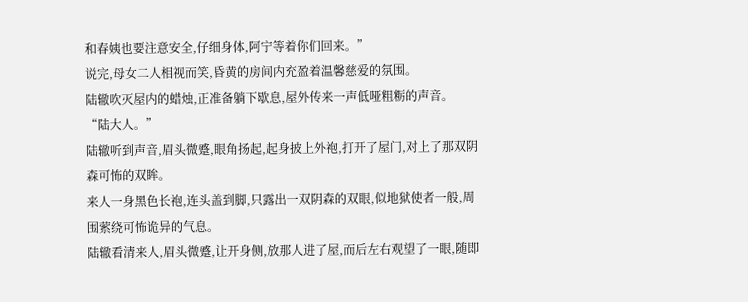和春姨也要注意安全,仔细身体,阿宁等着你们回来。”
说完,母女二人相视而笑,昏黄的房间内充盈着温馨慈爱的氛围。
陆辙吹灭屋内的蜡烛,正准备躺下歇息,屋外传来一声低哑粗粝的声音。
“陆大人。”
陆辙听到声音,眉头微蹙,眼角扬起,起身披上外袍,打开了屋门,对上了那双阴森可怖的双眸。
来人一身黑色长袍,连头盖到脚,只露出一双阴森的双眼,似地狱使者一般,周围萦绕可怖诡异的气息。
陆辙看清来人,眉头微蹙,让开身侧,放那人进了屋,而后左右观望了一眼,随即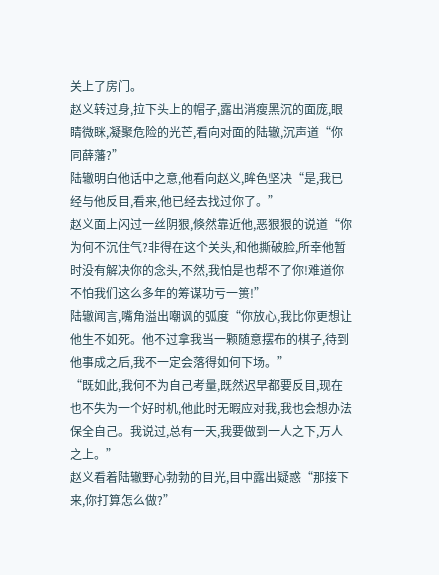关上了房门。
赵义转过身,拉下头上的帽子,露出消瘦黑沉的面庞,眼睛微眯,凝聚危险的光芒,看向对面的陆辙,沉声道“你同薛藩?”
陆辙明白他话中之意,他看向赵义,眸色坚决“是,我已经与他反目,看来,他已经去找过你了。”
赵义面上闪过一丝阴狠,倏然靠近他,恶狠狠的说道“你为何不沉住气?非得在这个关头,和他撕破脸,所幸他暂时没有解决你的念头,不然,我怕是也帮不了你!难道你不怕我们这么多年的筹谋功亏一篑!”
陆辙闻言,嘴角溢出嘲讽的弧度“你放心,我比你更想让他生不如死。他不过拿我当一颗随意摆布的棋子,待到他事成之后,我不一定会落得如何下场。”
“既如此,我何不为自己考量,既然迟早都要反目,现在也不失为一个好时机,他此时无暇应对我,我也会想办法保全自己。我说过,总有一天,我要做到一人之下,万人之上。”
赵义看着陆辙野心勃勃的目光,目中露出疑惑“那接下来,你打算怎么做?”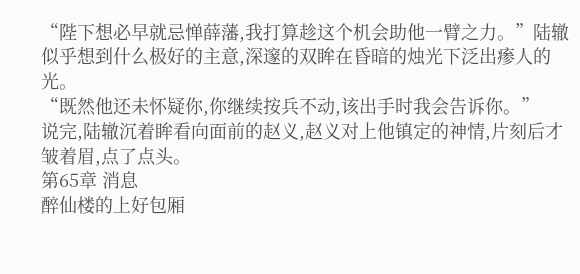“陛下想必早就忌惮薛藩,我打算趁这个机会助他一臂之力。”陆辙似乎想到什么极好的主意,深邃的双眸在昏暗的烛光下泛出瘆人的光。
“既然他还未怀疑你,你继续按兵不动,该出手时我会告诉你。”
说完,陆辙沉着眸看向面前的赵义,赵义对上他镇定的神情,片刻后才皱着眉,点了点头。
第65章 消息
醉仙楼的上好包厢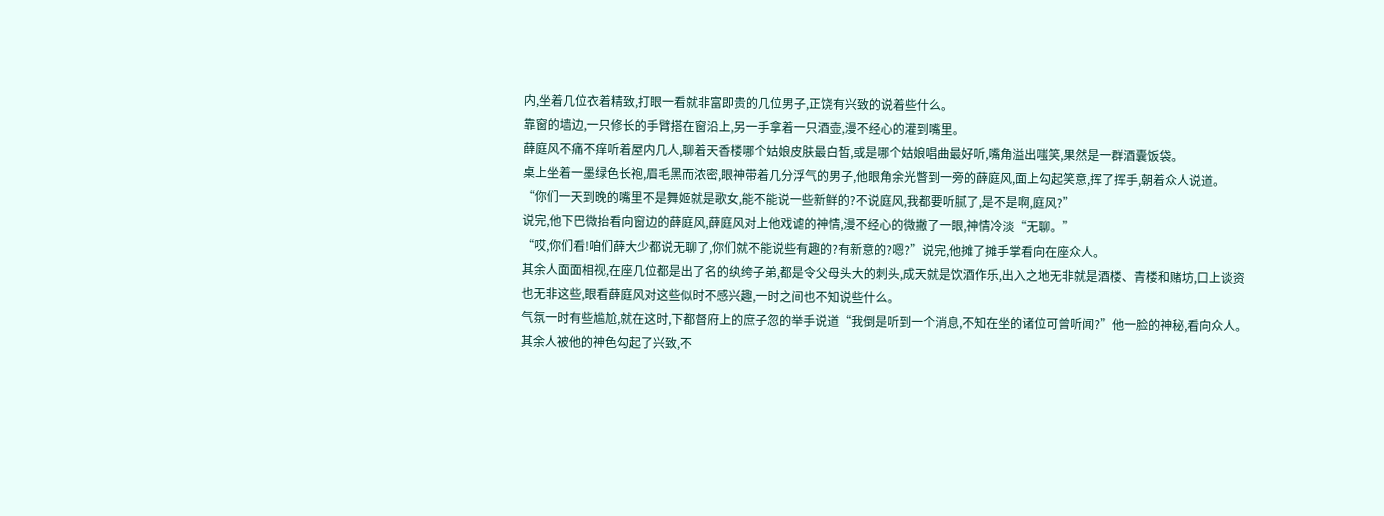内,坐着几位衣着精致,打眼一看就非富即贵的几位男子,正饶有兴致的说着些什么。
靠窗的墙边,一只修长的手臂搭在窗沿上,另一手拿着一只酒壶,漫不经心的灌到嘴里。
薛庭风不痛不痒听着屋内几人,聊着天香楼哪个姑娘皮肤最白皙,或是哪个姑娘唱曲最好听,嘴角溢出嗤笑,果然是一群酒囊饭袋。
桌上坐着一墨绿色长袍,眉毛黑而浓密,眼神带着几分浮气的男子,他眼角余光瞥到一旁的薛庭风,面上勾起笑意,挥了挥手,朝着众人说道。
“你们一天到晚的嘴里不是舞姬就是歌女,能不能说一些新鲜的?不说庭风,我都要听腻了,是不是啊,庭风?”
说完,他下巴微抬看向窗边的薛庭风,薛庭风对上他戏谑的神情,漫不经心的微撇了一眼,神情冷淡“无聊。”
“哎,你们看!咱们薛大少都说无聊了,你们就不能说些有趣的?有新意的?嗯?”说完,他摊了摊手掌看向在座众人。
其余人面面相视,在座几位都是出了名的纨绔子弟,都是令父母头大的刺头,成天就是饮酒作乐,出入之地无非就是酒楼、青楼和赌坊,口上谈资也无非这些,眼看薛庭风对这些似时不感兴趣,一时之间也不知说些什么。
气氛一时有些尴尬,就在这时,下都督府上的庶子忽的举手说道“我倒是听到一个消息,不知在坐的诸位可曾听闻?”他一脸的神秘,看向众人。
其余人被他的神色勾起了兴致,不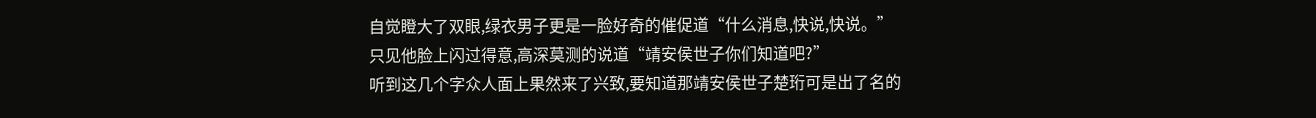自觉瞪大了双眼,绿衣男子更是一脸好奇的催促道“什么消息,快说,快说。”
只见他脸上闪过得意,高深莫测的说道“靖安侯世子你们知道吧?”
听到这几个字众人面上果然来了兴致,要知道那靖安侯世子楚珩可是出了名的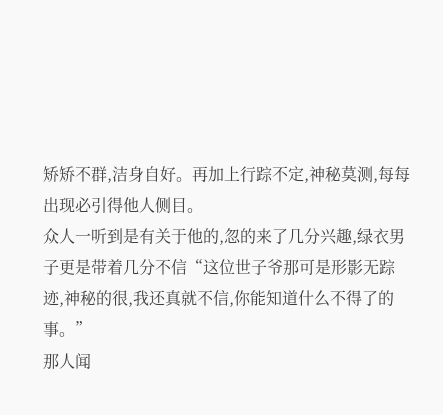矫矫不群,洁身自好。再加上行踪不定,神秘莫测,每每出现必引得他人侧目。
众人一听到是有关于他的,忽的来了几分兴趣,绿衣男子更是带着几分不信“这位世子爷那可是形影无踪迹,神秘的很,我还真就不信,你能知道什么不得了的事。”
那人闻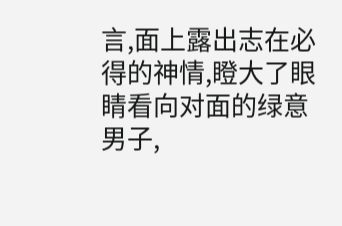言,面上露出志在必得的神情,瞪大了眼睛看向对面的绿意男子,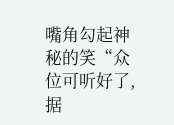嘴角勾起神秘的笑“众位可听好了,据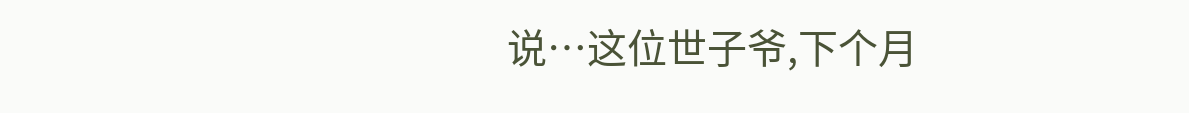说…这位世子爷,下个月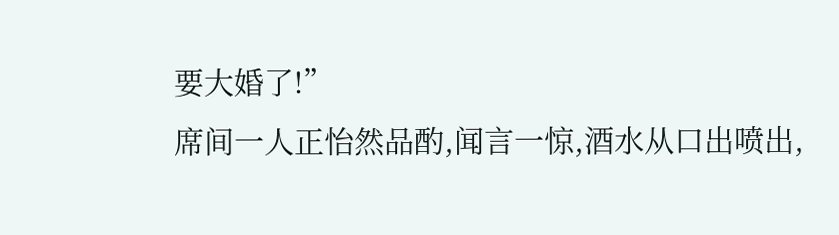要大婚了!”
席间一人正怡然品酌,闻言一惊,酒水从口出喷出,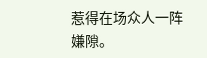惹得在场众人一阵嫌隙。